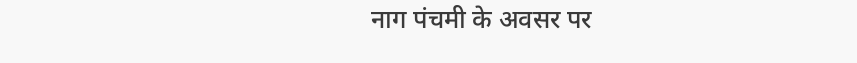नाग पंचमी के अवसर पर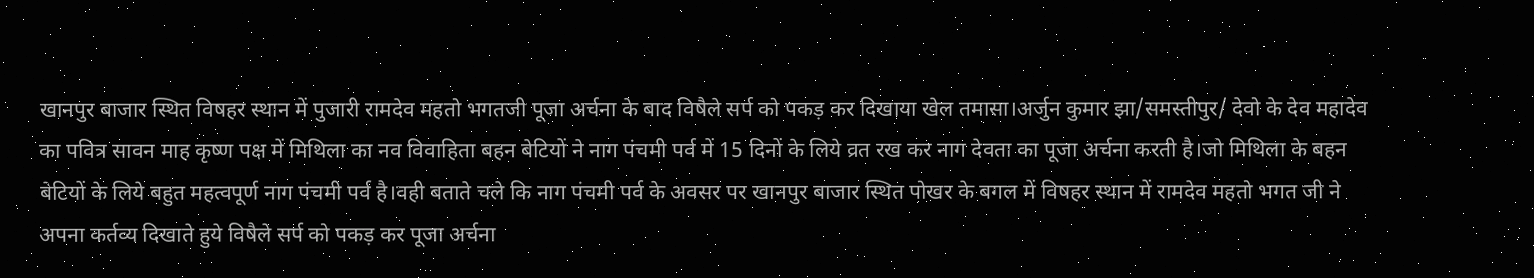खानपुर बाजार स्थित विषहर स्थान में पुजारी रामदेव महतो भगतजी पूजा अर्चना के बाद विषैले सर्प को पकड़ कर दिखाया खेल तमासा।अर्जुन कुमार झा/समस्तीपुर/ देवो के देव महादेव का पवित्र सावन माह कृष्ण पक्ष में मिथिला का नव विवाहिता बहन बेटियों ने नाग पंचमी पर्व में 15 दिनों के लिये व्रत रख कर नाग देवता का पूजा अर्चना करती है।जो मिथिला के बहन बेटियों के लिये बहुत महत्वपूर्ण नाग पंचमी पर्व है।वही बताते चले कि नाग पंचमी पर्व के अवसर पर खानपुर बाजार स्थित पोखर के बगल में विषहर स्थान में रामदेव महतो भगत जी ने अपना कर्तव्य दिखाते हुये विषैले सर्प को पकड़ कर पूजा अर्चना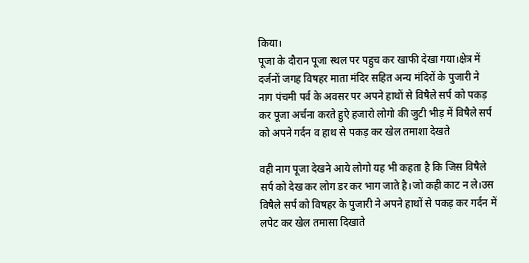किया।
पूजा के दौरान पूजा स्थल पर पहुच कर खाफी देखा गया।क्षेत्र में दर्जनों जगह विषहर माता मंदिर सहित अन्य मंदिरों के पुजारी ने नाग पंचमी पर्व के अवसर पर अपने हाथों से विषैले सर्प को पकड़ कर पूजा अर्चना करते हुऐ हजारो लोगो की जुटी भीड़ में विषैले सर्प को अपने गर्दन व हाथ से पकड़ कर खेल तमाशा देखते

वही नाग पूजा देखने आये लोगो यह भी कहता है कि जिस विषैले सर्प को देख कर लोग डर कर भाग जाते है।जो कही काट न ले।उस विषैले सर्प को विषहर के पुजारी ने अपने हाथों से पकड़ कर गर्दन में लपेट कर खेल तमासा दिखाते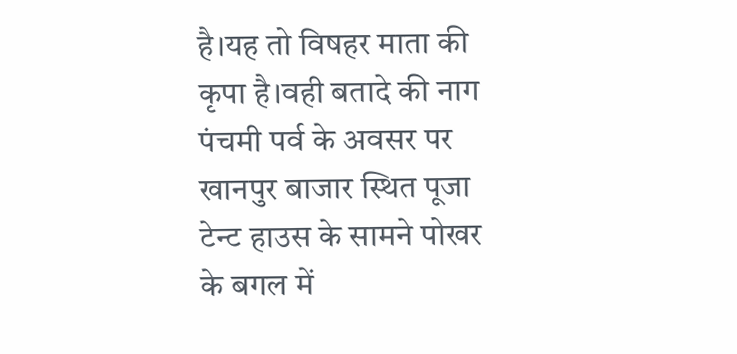है।यह तो विषहर माता की कृपा है।वही बतादे की नाग पंचमी पर्व के अवसर पर खानपुर बाजार स्थित पूजा टेन्ट हाउस के सामने पोखर के बगल में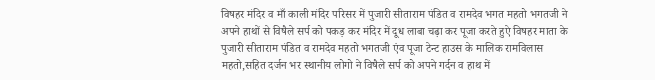विषहर मंदिर व माँ काली मंदिर परिसर में पुजारी सीताराम पंडित व रामदेव भगत महतो भगतजी ने अपने हाथों से विषैले सर्प को पकड़ कर मंदिर में दूध लाबा चढ़ा कर पूजा करते हुऐ विषहर माता के पुजारी सीताराम पंडित व रामदेव महतो भगतजी एंव पूजा टेन्ट हाउस के मालिक रामविलास महतो,सहित दर्जन भर स्थानीय लोगो ने विषैले सर्प को अपने गर्दन व हाथ में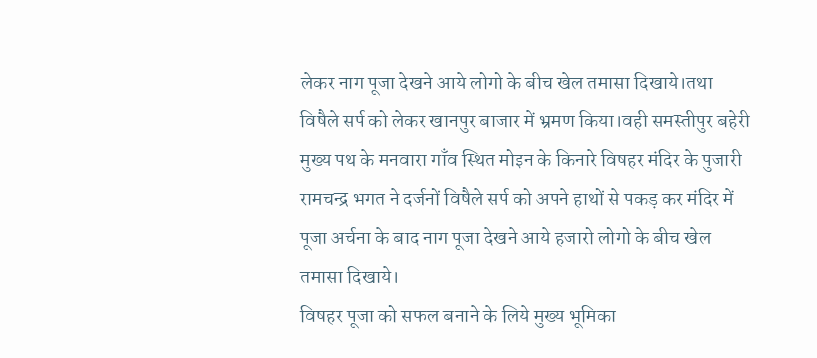लेकर नाग पूजा देखने आये लोगो के बीच खेल तमासा दिखाये।तथा विषैले सर्प को लेकर खानपुर बाजार में भ्रमण किया।वही समस्तीपुर बहेरी मुख्य पथ के मनवारा गाँव स्थित मोइन के किनारे विषहर मंदिर के पुजारी रामचन्द्र भगत ने दर्जनों विषैले सर्प को अपने हाथों से पकड़ कर मंदिर में पूजा अर्चना के बाद नाग पूजा देखने आये हजारो लोगो के बीच खेल तमासा दिखाये।
विषहर पूजा को सफल बनाने के लिये मुख्य भूमिका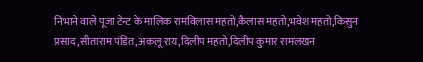निभाने वाले पूजा टेन्ट के मालिक रामविलास महतो,कैलास महतो,भवेश महतो,किसुन प्रसाद,सीताराम पंडित,अकलू राय,दिलीप महतो,दिलीप कुमार रामलखन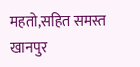महतो,सहित समस्त खानपुर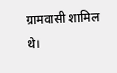ग्रामवासी शामिल थे।